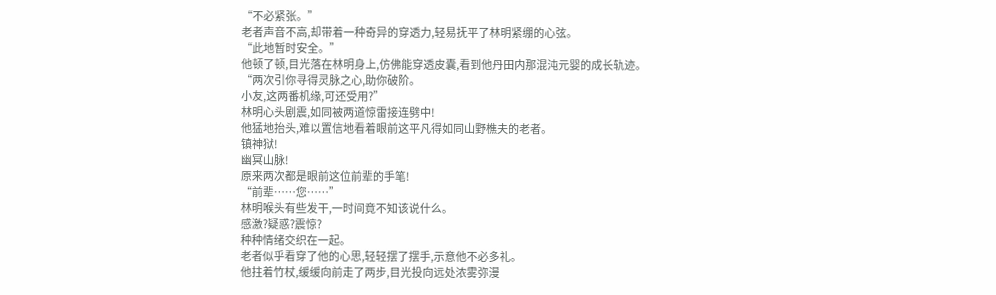“不必紧张。”
老者声音不高,却带着一种奇异的穿透力,轻易抚平了林明紧绷的心弦。
“此地暂时安全。”
他顿了顿,目光落在林明身上,仿佛能穿透皮囊,看到他丹田内那混沌元婴的成长轨迹。
“两次引你寻得灵脉之心,助你破阶。
小友,这两番机缘,可还受用?”
林明心头剧震,如同被两道惊雷接连劈中!
他猛地抬头,难以置信地看着眼前这平凡得如同山野樵夫的老者。
镇神狱!
幽冥山脉!
原来两次都是眼前这位前辈的手笔!
“前辈……您……”
林明喉头有些发干,一时间竟不知该说什么。
感激?疑惑?震惊?
种种情绪交织在一起。
老者似乎看穿了他的心思,轻轻摆了摆手,示意他不必多礼。
他拄着竹杖,缓缓向前走了两步,目光投向远处浓雾弥漫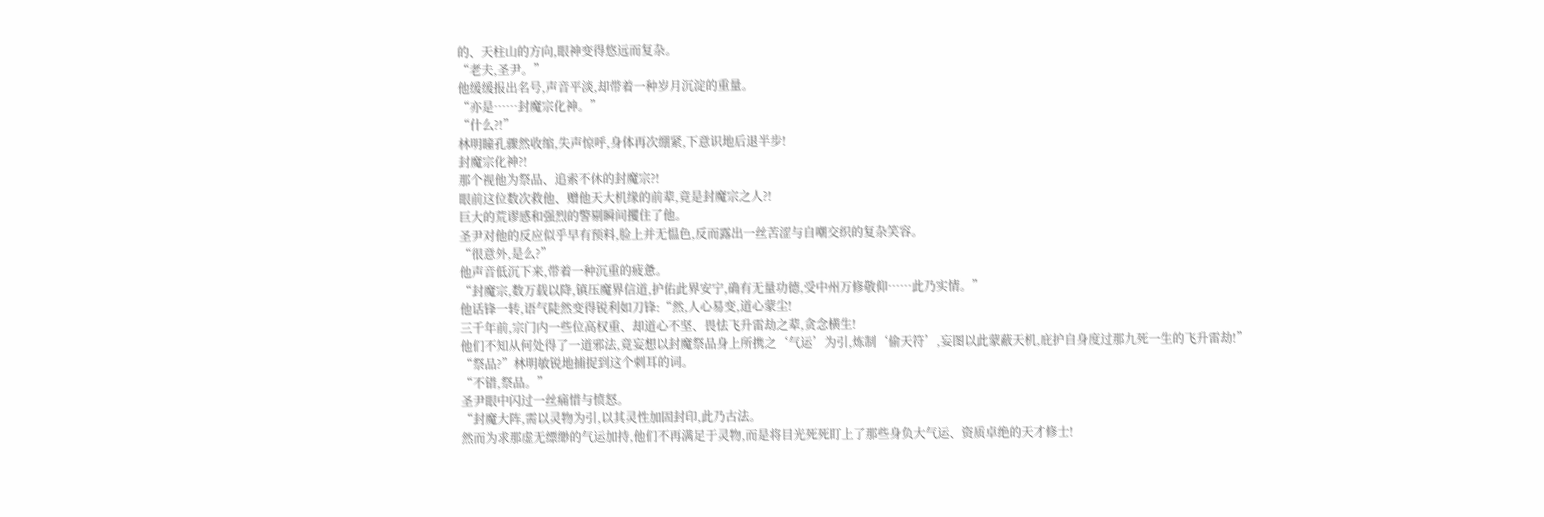的、天柱山的方向,眼神变得悠远而复杂。
“老夫,圣尹。”
他缓缓报出名号,声音平淡,却带着一种岁月沉淀的重量。
“亦是……封魔宗化神。”
“什么?!”
林明瞳孔骤然收缩,失声惊呼,身体再次绷紧,下意识地后退半步!
封魔宗化神?!
那个视他为祭品、追索不休的封魔宗?!
眼前这位数次救他、赠他天大机缘的前辈,竟是封魔宗之人?!
巨大的荒谬感和强烈的警剔瞬间攫住了他。
圣尹对他的反应似乎早有预料,脸上并无愠色,反而露出一丝苦涩与自嘲交织的复杂笑容。
“很意外,是么?”
他声音低沉下来,带着一种沉重的疲惫。
“封魔宗,数万载以降,镇压魔界信道,护佑此界安宁,确有无量功德,受中州万修敬仰……此乃实情。”
他话锋一转,语气陡然变得锐利如刀锋:“然,人心易变,道心蒙尘!
三千年前,宗门内一些位高权重、却道心不坚、畏怯飞升雷劫之辈,贪念横生!
他们不知从何处得了一道邪法,竟妄想以封魔祭品身上所携之‘气运’为引,炼制‘偷天符’,妄图以此蒙蔽天机,庇护自身度过那九死一生的飞升雷劫!”
“祭品?”林明敏锐地捕捉到这个刺耳的词。
“不错,祭品。”
圣尹眼中闪过一丝痛惜与愤怒。
“封魔大阵,需以灵物为引,以其灵性加固封印,此乃古法。
然而为求那虚无缥缈的气运加持,他们不再满足于灵物,而是将目光死死盯上了那些身负大气运、资质卓绝的天才修士!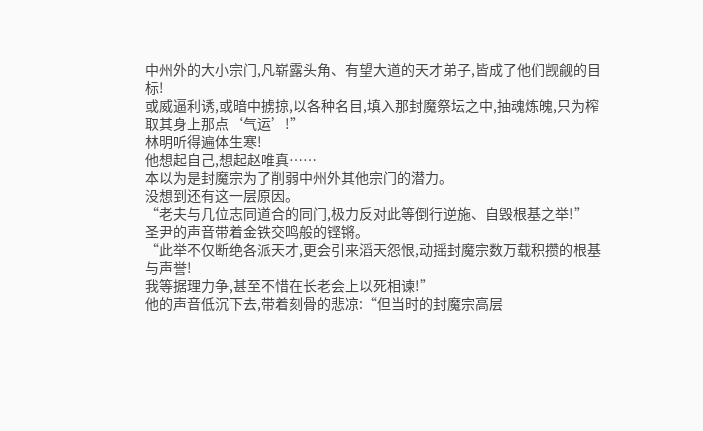中州外的大小宗门,凡崭露头角、有望大道的天才弟子,皆成了他们觊觎的目标!
或威逼利诱,或暗中掳掠,以各种名目,填入那封魔祭坛之中,抽魂炼魄,只为榨取其身上那点‘气运’!”
林明听得遍体生寒!
他想起自己,想起赵唯真……
本以为是封魔宗为了削弱中州外其他宗门的潜力。
没想到还有这一层原因。
“老夫与几位志同道合的同门,极力反对此等倒行逆施、自毁根基之举!”
圣尹的声音带着金铁交鸣般的铿锵。
“此举不仅断绝各派天才,更会引来滔天怨恨,动摇封魔宗数万载积攒的根基与声誉!
我等据理力争,甚至不惜在长老会上以死相谏!”
他的声音低沉下去,带着刻骨的悲凉:“但当时的封魔宗高层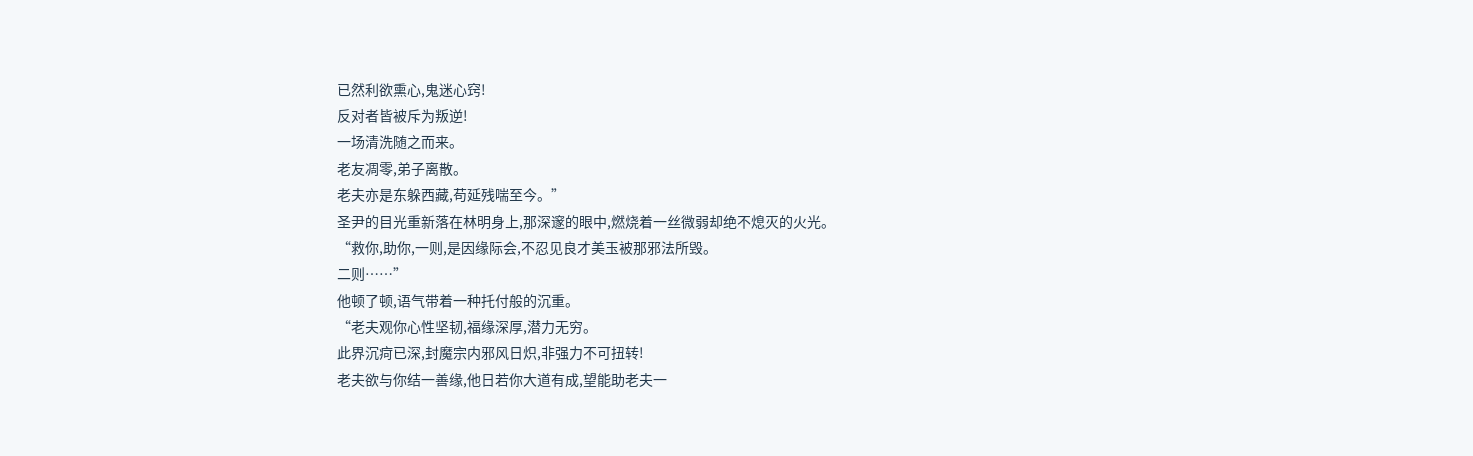已然利欲熏心,鬼迷心窍!
反对者皆被斥为叛逆!
一场清洗随之而来。
老友凋零,弟子离散。
老夫亦是东躲西藏,苟延残喘至今。”
圣尹的目光重新落在林明身上,那深邃的眼中,燃烧着一丝微弱却绝不熄灭的火光。
“救你,助你,一则,是因缘际会,不忍见良才美玉被那邪法所毁。
二则……”
他顿了顿,语气带着一种托付般的沉重。
“老夫观你心性坚韧,福缘深厚,潜力无穷。
此界沉疴已深,封魔宗内邪风日炽,非强力不可扭转!
老夫欲与你结一善缘,他日若你大道有成,望能助老夫一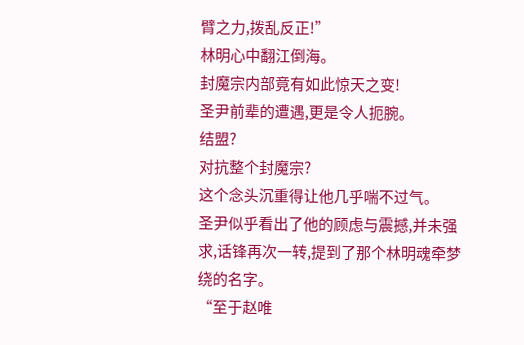臂之力,拨乱反正!”
林明心中翻江倒海。
封魔宗内部竟有如此惊天之变!
圣尹前辈的遭遇,更是令人扼腕。
结盟?
对抗整个封魔宗?
这个念头沉重得让他几乎喘不过气。
圣尹似乎看出了他的顾虑与震撼,并未强求,话锋再次一转,提到了那个林明魂牵梦绕的名字。
“至于赵唯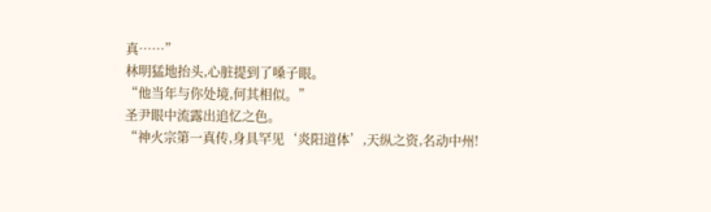真……”
林明猛地抬头,心脏提到了嗓子眼。
“他当年与你处境,何其相似。”
圣尹眼中流露出追忆之色。
“神火宗第一真传,身具罕见‘炎阳道体’,天纵之资,名动中州!